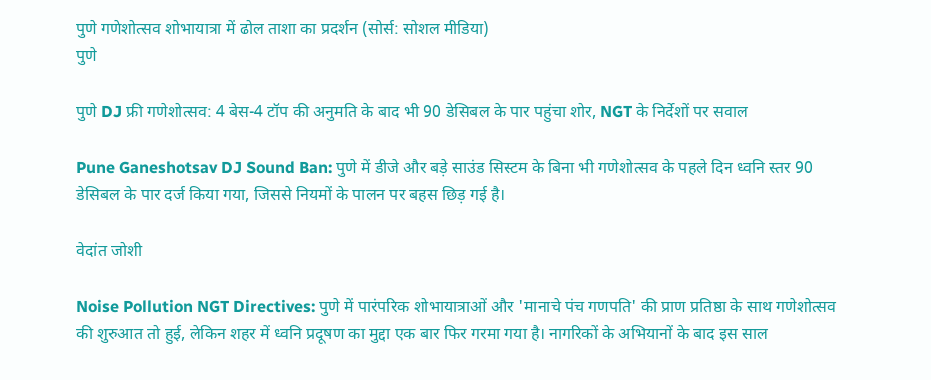पुणे गणेशोत्सव शोभायात्रा में ढोल ताशा का प्रदर्शन (सोर्स: सोशल मीडिया)
पुणे

पुणे DJ फ्री गणेशोत्सव: 4 बेस-4 टॉप की अनुमति के बाद भी 90 डेसिबल के पार पहुंचा शोर, NGT के निर्देशों पर सवाल

Pune Ganeshotsav DJ Sound Ban: पुणे में डीजे और बड़े साउंड सिस्टम के बिना भी गणेशोत्सव के पहले दिन ध्वनि स्तर 90 डेसिबल के पार दर्ज किया गया, जिससे नियमों के पालन पर बहस छिड़ गई है।

वेदांत जोशी

Noise Pollution NGT Directives: पुणे में पारंपरिक शोभायात्राओं और 'मानाचे पंच गणपति' की प्राण प्रतिष्ठा के साथ गणेशोत्सव की शुरुआत तो हुई, लेकिन शहर में ध्वनि प्रदूषण का मुद्दा एक बार फिर गरमा गया है। नागरिकों के अभियानों के बाद इस साल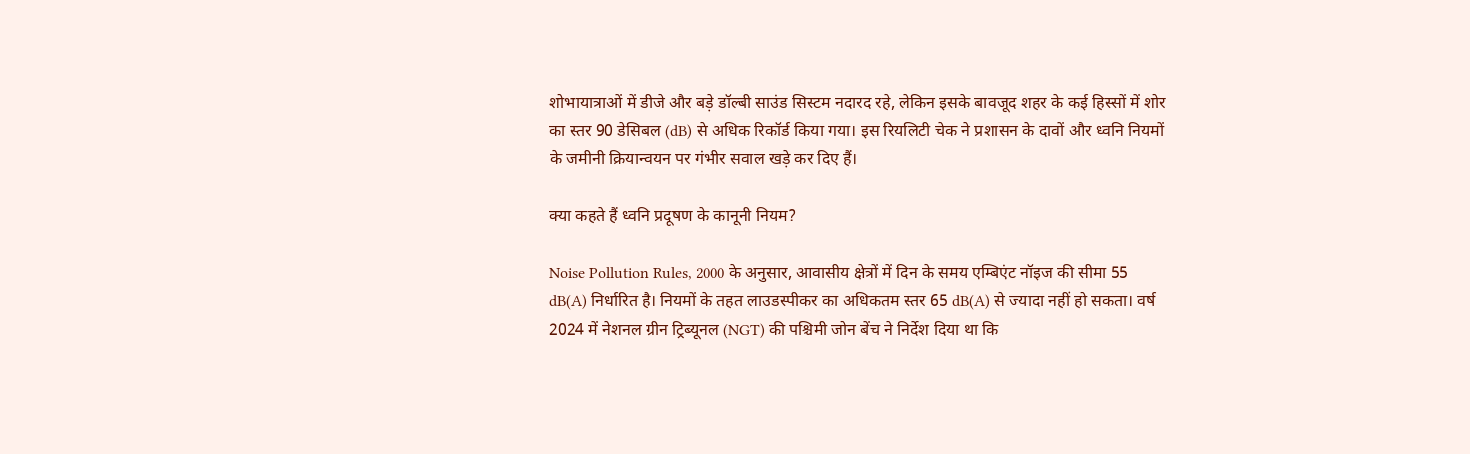शोभायात्राओं में डीजे और बड़े डॉल्बी साउंड सिस्टम नदारद रहे, लेकिन इसके बावजूद शहर के कई हिस्सों में शोर का स्तर 90 डेसिबल (dB) से अधिक रिकॉर्ड किया गया। इस रियलिटी चेक ने प्रशासन के दावों और ध्वनि नियमों के जमीनी क्रियान्वयन पर गंभीर सवाल खड़े कर दिए हैं।

क्या कहते हैं ध्वनि प्रदूषण के कानूनी नियम?

Noise Pollution Rules, 2000 के अनुसार, आवासीय क्षेत्रों में दिन के समय एम्बिएंट नॉइज की सीमा 55 dB(A) निर्धारित है। नियमों के तहत लाउडस्पीकर का अधिकतम स्तर 65 dB(A) से ज्यादा नहीं हो सकता। वर्ष 2024 में नेशनल ग्रीन ट्रिब्यूनल (NGT) की पश्चिमी जोन बेंच ने निर्देश दिया था कि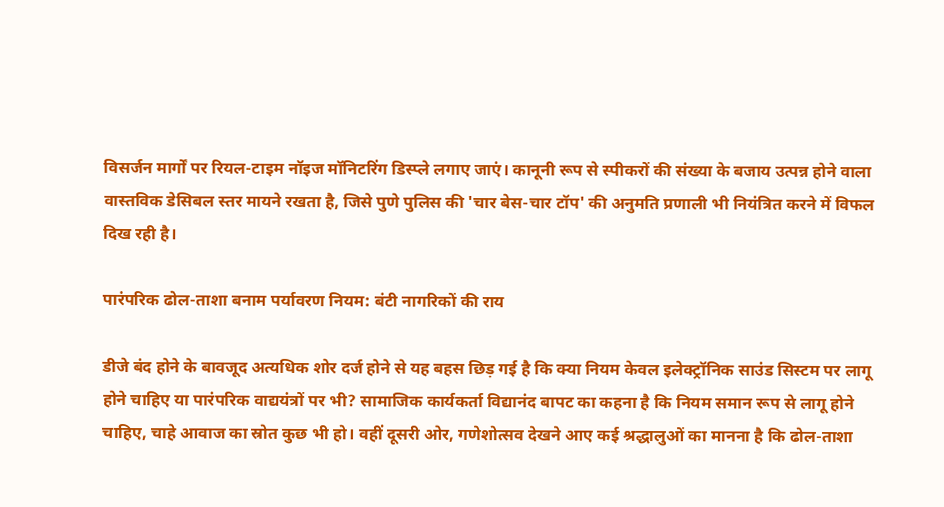विसर्जन मार्गों पर रियल-टाइम नॉइज मॉनिटरिंग डिस्प्ले लगाए जाएं। कानूनी रूप से स्पीकरों की संख्या के बजाय उत्पन्न होने वाला वास्तविक डेसिबल स्तर मायने रखता है, जिसे पुणे पुलिस की 'चार बेस-चार टॉप' की अनुमति प्रणाली भी नियंत्रित करने में विफल दिख रही है।

पारंपरिक ढोल-ताशा बनाम पर्यावरण नियम: बंटी नागरिकों की राय

डीजे बंद होने के बावजूद अत्यधिक शोर दर्ज होने से यह बहस छिड़ गई है कि क्या नियम केवल इलेक्ट्रॉनिक साउंड सिस्टम पर लागू होने चाहिए या पारंपरिक वाद्ययंत्रों पर भी? सामाजिक कार्यकर्ता विद्यानंद बापट का कहना है कि नियम समान रूप से लागू होने चाहिए, चाहे आवाज का स्रोत कुछ भी हो। वहीं दूसरी ओर, गणेशोत्सव देखने आए कई श्रद्धालुओं का मानना है कि ढोल-ताशा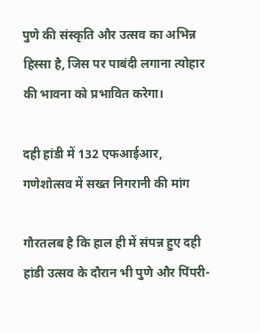पुणे की संस्कृति और उत्सव का अभिन्न हिस्सा है, जिस पर पाबंदी लगाना त्योहार की भावना को प्रभावित करेगा।

दही हांडी में 132 एफआईआर, गणेशोत्सव में सख्त निगरानी की मांग

गौरतलब है कि हाल ही में संपन्न हुए दही हांडी उत्सव के दौरान भी पुणे और पिंपरी-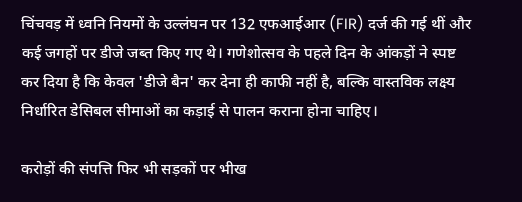चिंचवड़ में ध्वनि नियमों के उल्लंघन पर 132 एफआईआर (FIR) दर्ज की गई थीं और कई जगहों पर डीजे जब्त किए गए थे। गणेशोत्सव के पहले दिन के आंकड़ों ने स्पष्ट कर दिया है कि केवल 'डीजे बैन' कर देना ही काफी नहीं है, बल्कि वास्तविक लक्ष्य निर्धारित डेसिबल सीमाओं का कड़ाई से पालन कराना होना चाहिए।

करोड़ों की संपत्ति फिर भी सड़कों पर भीख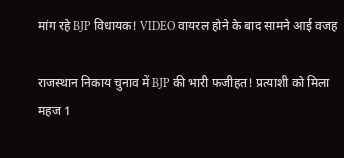मांग रहे BJP विधायक! VIDEO वायरल होने के बाद सामने आई वजह

राजस्थान निकाय चुनाव में BJP की भारी फजीहत! प्रत्याशी को मिला महज 1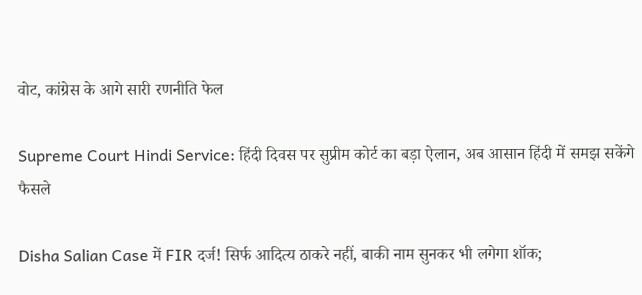वोट, कांग्रेस के आगे सारी रणनीति फेल

Supreme Court Hindi Service: हिंदी दिवस पर सुप्रीम कोर्ट का बड़ा ऐलान, अब आसान हिंदी में समझ सकेंगे फैसले

Disha Salian Case में FIR दर्ज! सिर्फ आदित्य ठाकरे नहीं, बाकी नाम सुनकर भी लगेगा शॉक;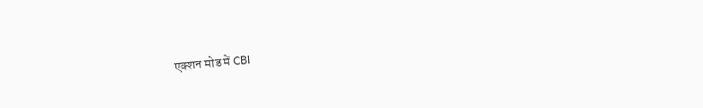एक्शन मोड में CBI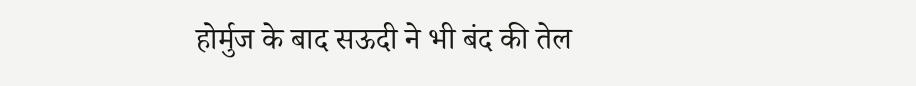होर्मुज के बाद सऊदी ने भी बंद की तेल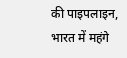की पाइपलाइन, भारत में महंगे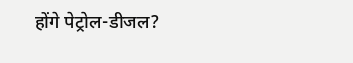होंगे पेट्रोल-डीजल?